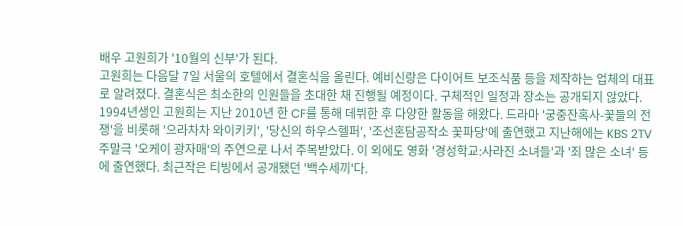배우 고원희가 '10월의 신부'가 된다.
고원희는 다음달 7일 서울의 호텔에서 결혼식을 올린다. 예비신랑은 다이어트 보조식품 등을 제작하는 업체의 대표로 알려졌다. 결혼식은 최소한의 인원들을 초대한 채 진행될 예정이다. 구체적인 일정과 장소는 공개되지 않았다.
1994년생인 고원희는 지난 2010년 한 CF를 통해 데뷔한 후 다양한 활동을 해왔다. 드라마 '궁중잔혹사-꽃들의 전쟁'을 비롯해 '으라차차 와이키키', '당신의 하우스헬퍼', '조선혼담공작소 꽃파당'에 출연했고 지난해에는 KBS 2TV 주말극 '오케이 광자매'의 주연으로 나서 주목받았다. 이 외에도 영화 '경성학교:사라진 소녀들'과 '죄 많은 소녀' 등에 출연했다. 최근작은 티빙에서 공개됐던 '백수세끼'다.